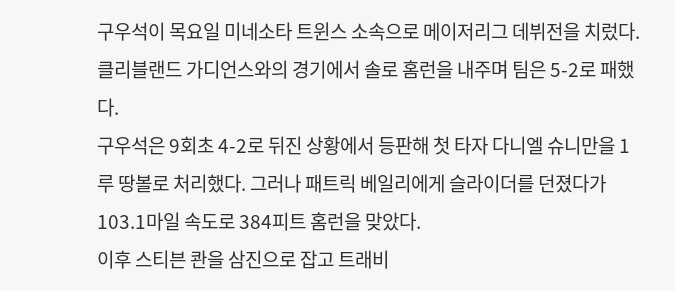구우석이 목요일 미네소타 트윈스 소속으로 메이저리그 데뷔전을 치렀다. 클리블랜드 가디언스와의 경기에서 솔로 홈런을 내주며 팀은 5-2로 패했다.
구우석은 9회초 4-2로 뒤진 상황에서 등판해 첫 타자 다니엘 슈니만을 1루 땅볼로 처리했다. 그러나 패트릭 베일리에게 슬라이더를 던졌다가 103.1마일 속도로 384피트 홈런을 맞았다.
이후 스티븐 콴을 삼진으로 잡고 트래비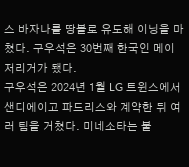스 바자나를 땅볼로 유도해 이닝을 마쳤다. 구우석은 30번째 한국인 메이저리거가 됐다.
구우석은 2024년 1월 LG 트윈스에서 샌디에이고 파드리스와 계약한 뒤 여러 팀을 거쳤다. 미네소타는 불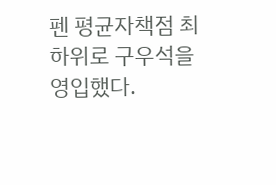펜 평균자책점 최하위로 구우석을 영입했다.